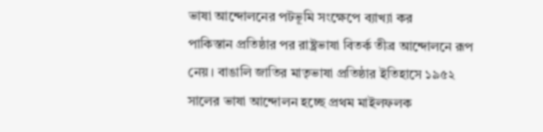ভাষা আন্দোলনের পটভূমি সংক্ষেপে ব্যাখ্যা কর
পাকিস্তান প্রতিষ্ঠার পর রাষ্ট্রভাষা বিতর্ক তীব্র আন্দোলনে রূপ নেয়। বাঙালি জাতির মাতৃভাষা প্রতিষ্ঠার ইতিহাসে ১৯৫২ সালের ভাষা আন্দোলন হচ্ছে প্রথম মাইলফলক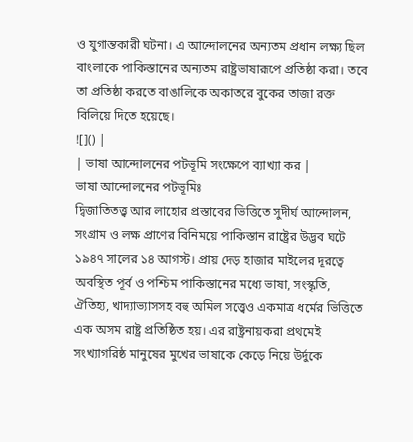ও যুগান্তকারী ঘটনা। এ আন্দোলনের অন্যতম প্রধান লক্ষ্য ছিল বাংলাকে পাকিস্তানের অন্যতম রাষ্ট্রভাষারূপে প্রতিষ্ঠা করা। তবে তা প্রতিষ্ঠা করতে বাঙালিকে অকাতরে বুকের তাজা রক্ত বিলিয়ে দিতে হয়েছে।
![]() |
| ভাষা আন্দোলনের পটভূমি সংক্ষেপে ব্যাখ্যা কর |
ভাষা আন্দোলনের পটভূমিঃ
দ্বিজাতিতত্ত্ব আর লাহোর প্রস্তাবের ভিত্তিতে সুদীর্ঘ আন্দোলন, সংগ্রাম ও লক্ষ প্রাণের বিনিময়ে পাকিস্তান রাষ্ট্রের উদ্ভব ঘটে ১৯৪৭ সালের ১৪ আগস্ট। প্রায় দেড় হাজার মাইলের দূরত্বে অবস্থিত পূর্ব ও পশ্চিম পাকিস্তানের মধ্যে ভাষা, সংস্কৃতি, ঐতিহ্য, খাদ্যাভ্যাসসহ বহু অমিল সত্ত্বেও একমাত্র ধর্মের ভিত্তিতে এক অসম রাষ্ট্র প্রতিষ্ঠিত হয়। এর রাষ্ট্রনায়করা প্রথমেই সংখ্যাগরিষ্ঠ মানুষের মুখের ভাষাকে কেড়ে নিয়ে উর্দুকে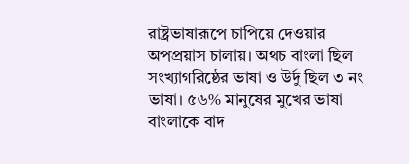রাষ্ট্রভাষারূপে চাপিয়ে দেওয়ার অপপ্রয়াস চালায়। অথচ বাংলা ছিল সংখ্যাগরিষ্ঠের ভাষা ও উর্দু ছিল ৩ নং ভাষা। ৫৬% মানুষের মুখের ভাষা বাংলাকে বাদ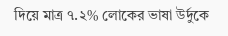দিয়ে মাত্র ৭.২% লোকের ভাষা উর্দুকে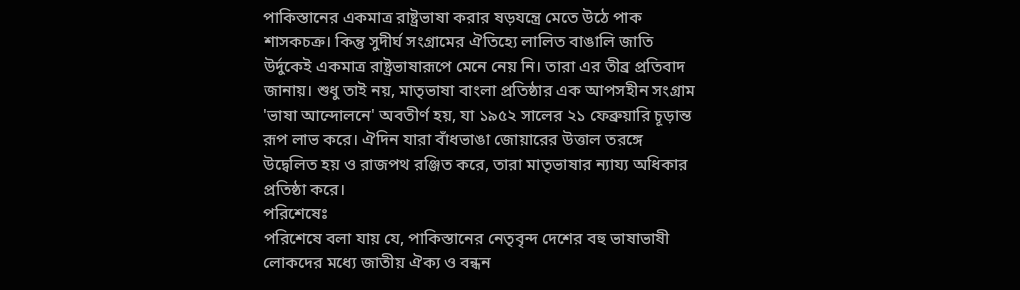পাকিস্তানের একমাত্র রাষ্ট্রভাষা করার ষড়যন্ত্রে মেতে উঠে পাক শাসকচক্র। কিন্তু সুদীর্ঘ সংগ্রামের ঐতিহ্যে লালিত বাঙালি জাতি উর্দুকেই একমাত্র রাষ্ট্রভাষারূপে মেনে নেয় নি। তারা এর তীব্র প্রতিবাদ জানায়। শুধু তাই নয়, মাতৃভাষা বাংলা প্রতিষ্ঠার এক আপসহীন সংগ্রাম 'ভাষা আন্দোলনে' অবতীর্ণ হয়, যা ১৯৫২ সালের ২১ ফেব্রুয়ারি চূড়ান্ত রূপ লাভ করে। ঐদিন যারা বাঁধভাঙা জোয়ারের উত্তাল তরঙ্গে উদ্বেলিত হয় ও রাজপথ রঞ্জিত করে, তারা মাতৃভাষার ন্যায্য অধিকার প্রতিষ্ঠা করে।
পরিশেষেঃ
পরিশেষে বলা যায় যে, পাকিস্তানের নেতৃবৃন্দ দেশের বহু ভাষাভাষী লোকদের মধ্যে জাতীয় ঐক্য ও বন্ধন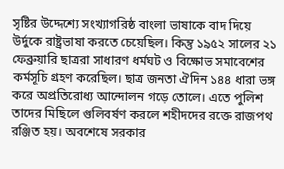সৃষ্টির উদ্দেশ্যে সংখ্যাগরিষ্ঠ বাংলা ভাষাকে বাদ দিয়ে উর্দুকে রাষ্ট্রভাষা করতে চেয়েছিল। কিন্তু ১৯৫২ সালের ২১ ফেব্রুয়ারি ছাত্ররা সাধারণ ধর্মঘট ও বিক্ষোভ সমাবেশের কর্মসূচি গ্রহণ করেছিল। ছাত্র জনতা ঐদিন ১৪৪ ধারা ভঙ্গ করে অপ্রতিরোধ্য আন্দোলন গড়ে তোলে। এতে পুলিশ তাদের মিছিলে গুলিবর্ষণ করলে শহীদদের রক্তে রাজপথ রঞ্জিত হয়। অবশেষে সরকার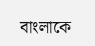বাংলাকে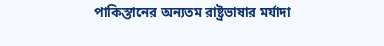পাকিস্তানের অন্যতম রাষ্ট্রভাষার মর্যাদা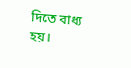দিতে বাধ্য হয়।